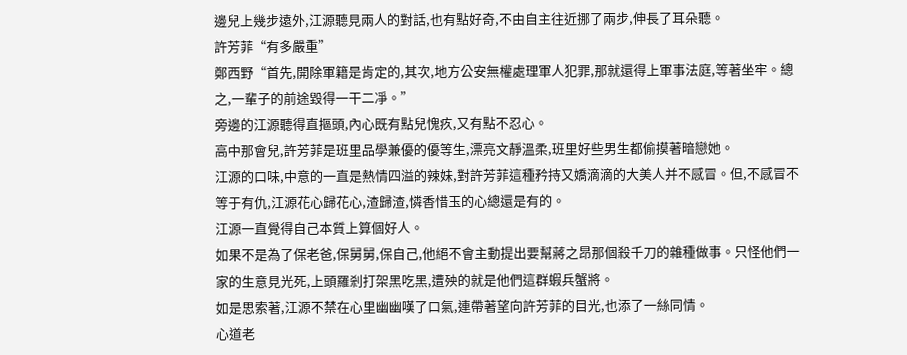邊兒上幾步遠外,江源聽見兩人的對話,也有點好奇,不由自主往近挪了兩步,伸長了耳朵聽。
許芳菲“有多嚴重”
鄭西野“首先,開除軍籍是肯定的,其次,地方公安無權處理軍人犯罪,那就還得上軍事法庭,等著坐牢。總之,一輩子的前途毀得一干二凈。”
旁邊的江源聽得直摳頭,內心既有點兒愧疚,又有點不忍心。
高中那會兒,許芳菲是班里品學兼優的優等生,漂亮文靜溫柔,班里好些男生都偷摸著暗戀她。
江源的口味,中意的一直是熱情四溢的辣妹,對許芳菲這種矜持又嬌滴滴的大美人并不感冒。但,不感冒不等于有仇,江源花心歸花心,渣歸渣,憐香惜玉的心總還是有的。
江源一直覺得自己本質上算個好人。
如果不是為了保老爸,保舅舅,保自己,他絕不會主動提出要幫蔣之昂那個殺千刀的雜種做事。只怪他們一家的生意見光死,上頭羅剎打架黑吃黑,遭殃的就是他們這群蝦兵蟹將。
如是思索著,江源不禁在心里幽幽嘆了口氣,連帶著望向許芳菲的目光,也添了一絲同情。
心道老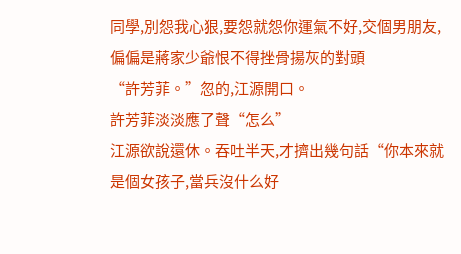同學,別怨我心狠,要怨就怨你運氣不好,交個男朋友,偏偏是蔣家少爺恨不得挫骨揚灰的對頭
“許芳菲。”忽的,江源開口。
許芳菲淡淡應了聲“怎么”
江源欲說還休。吞吐半天,才擠出幾句話“你本來就是個女孩子,當兵沒什么好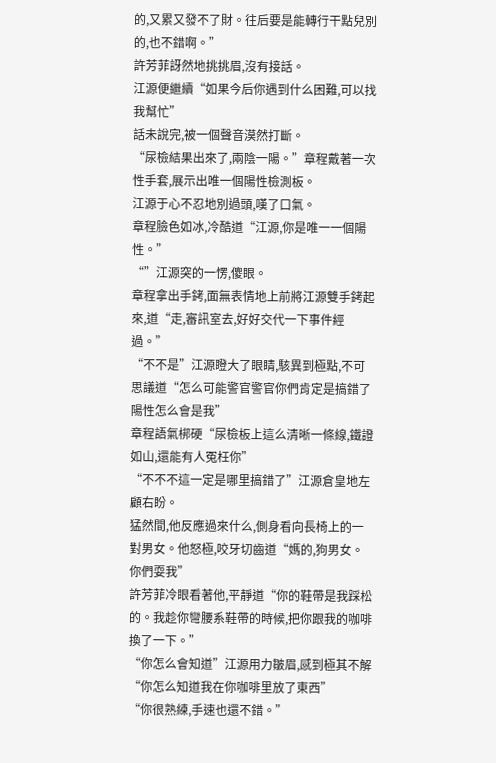的,又累又發不了財。往后要是能轉行干點兒別的,也不錯啊。”
許芳菲訝然地挑挑眉,沒有接話。
江源便繼續“如果今后你遇到什么困難,可以找我幫忙”
話未說完,被一個聲音漠然打斷。
“尿檢結果出來了,兩陰一陽。”章程戴著一次性手套,展示出唯一個陽性檢測板。
江源于心不忍地別過頭,嘆了口氣。
章程臉色如冰,冷酷道“江源,你是唯一一個陽性。”
“”江源突的一愣,傻眼。
章程拿出手銬,面無表情地上前將江源雙手銬起來,道“走,審訊室去,好好交代一下事件經過。”
“不不是”江源瞪大了眼睛,駭異到極點,不可思議道“怎么可能警官警官你們肯定是搞錯了陽性怎么會是我”
章程語氣梆硬“尿檢板上這么清晰一條線,鐵證如山,還能有人冤枉你”
“不不不這一定是哪里搞錯了”江源倉皇地左顧右盼。
猛然間,他反應過來什么,側身看向長椅上的一對男女。他怒極,咬牙切齒道“媽的,狗男女。你們耍我”
許芳菲冷眼看著他,平靜道“你的鞋帶是我踩松的。我趁你彎腰系鞋帶的時候,把你跟我的咖啡換了一下。”
“你怎么會知道”江源用力皺眉,感到極其不解“你怎么知道我在你咖啡里放了東西”
“你很熟練,手速也還不錯。”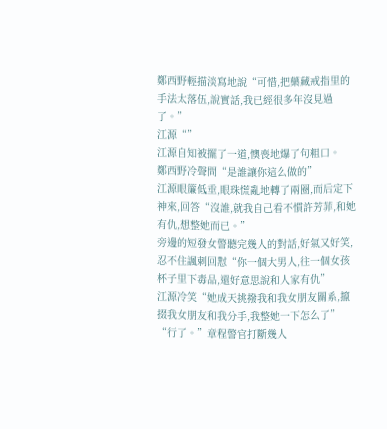鄭西野輕描淡寫地說“可惜,把藥藏戒指里的手法太落伍,說實話,我已經很多年沒見過了。”
江源“”
江源自知被擺了一道,懊喪地爆了句粗口。
鄭西野冷聲問“是誰讓你這么做的”
江源眼簾低垂,眼珠慌亂地轉了兩圈,而后定下神來,回答“沒誰,就我自己看不慣許芳菲,和她有仇,想整她而已。”
旁邊的短發女警聽完幾人的對話,好氣又好笑,忍不住諷刺回懟“你一個大男人,往一個女孩杯子里下毒品,還好意思說和人家有仇”
江源冷笑“她成天挑撥我和我女朋友關系,攛掇我女朋友和我分手,我整她一下怎么了”
“行了。”章程警官打斷幾人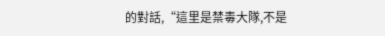的對話,“這里是禁毒大隊,不是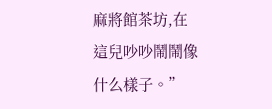麻將館茶坊,在這兒吵吵鬧鬧像什么樣子。”